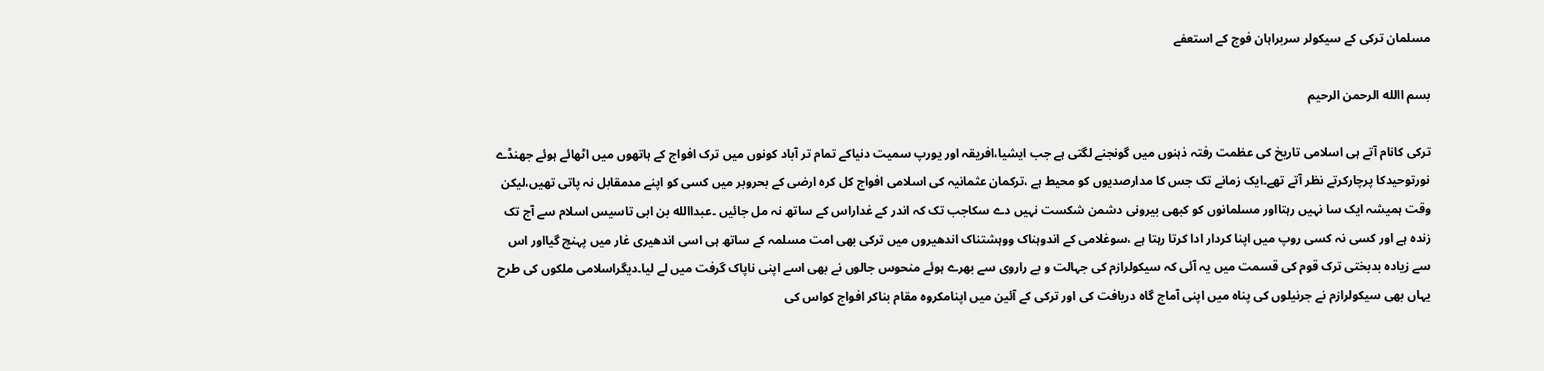مسلمان ترکی کے سیکولر سربراہان فوج کے استعفے

بسم االله الرحمن الرحیم

ترکی کانام آتے ہی اسلامی تاریخ کی عظمت رفتہ ذہنوں میں گونجنے لگتی ہے جب ایشیا،افریقہ اور یورپ سمیت دنیاکے تمام تر آباد کونوں میں ترک افواج کے ہاتھوں میں اٹھائے ہوئے جھنڈے نورتوحیدکا پرچارکرتے نظر آتے تھے۔ایک زمانے تک جس کا مدارصدیوں کو محیط ہے ،ترکمان عثمانیہ کی اسلامی افواج کل کرہ ارضی کے بحروبر میں کسی کو اپنے مدمقابل نہ پاتی تھیں،لیکن وقت ہمیشہ ایک سا نہیں رہتااور مسلمانوں کو کبھی بیرونی دشمن شکست نہیں دے سکاجب تک کہ اندر کے غداراس کے ساتھ نہ مل جائیں ۔عبداالله بن ابی تاسیس اسلام سے آج تک زندہ ہے اور کسی نہ کسی روپ میں اپنا کردار ادا کرتا رہتا ہے ،سوغلامی کے اندوہناک ووہشتناک اندھیروں میں ترکی بھی امت مسلمہ کے ساتھ ہی اسی اندھیری غار میں پہنچ گیااور اس سے زیادہ بدبختی ترک قوم کی قسمت میں یہ آئی کہ سیکولرازم کی جہالت و بے راروی سے بھرے ہوئے منحوس جالوں نے بھی اسے اپنی ناپاک گرفت میں لے لیا۔دیگراسلامی ملکوں کی طرح یہاں بھی سیکولرازم نے جرنیلوں کی پناہ میں اپنی آماج گاہ دریافت کی اور ترکی کے آئین میں اپنامکروہ مقام بناکر افواج کواس کی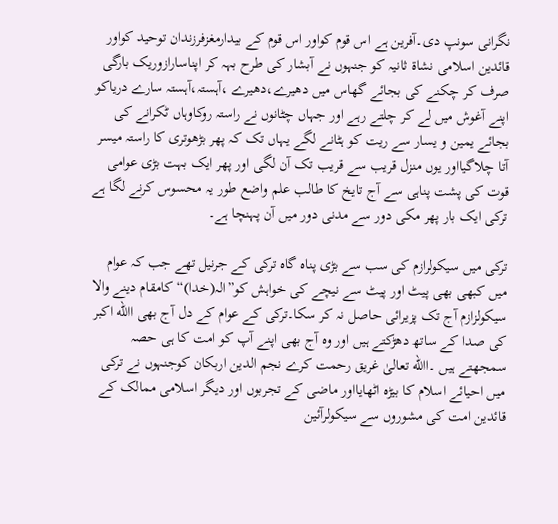نگرانی سونپ دی۔آفرین ہے اس قوم کواور اس قوم کے بیدارمغزفرزندان توحید کواور قائدین اسلامی نشاة ثانیہ کو جنہوں نے آبشار کی طرح بہہ کر اپناسارازوریک بارگی صرف کر چکنے کی بجائے گھاس میں دھیرے،دھیرے ،آہستہ،آہستہ سارے دریاکو اپنے آغوش میں لے کر چلتے رہے اور جہاں چٹانوں نے راستہ روکاوہاں ٹکرانے کی بجائے یمین و یسار سے ریت کو ہٹانے لگے یہاں تک کہ پھر بڑھوتری کا راستہ میسر آتا چلاگیااور یوں منزل قریب سے قریب تک آن لگی اور پھر ایک بہت بڑی عوامی قوت کی پشت پناہی سے آج تایخ کا طالب علم واضع طور یہ محسوس کرنے لگا ہے ترکی ایک بار پھر مکی دور سے مدنی دور میں آن پہنچا ہے۔

ترکی میں سیکولرازم کی سب سے بڑی پناہ گاہ ترکی کے جرنیل تھے جب کہ عوام میں کبھی بھی پیٹ اور پیٹ سے نیچے کی خواہش کو”الہ(خدا)“کامقام دینے والا سیکولزازم آج تک پزیرائی حاصل نہ کر سکا۔ترکی کے عوام کے دل آج بھی االله اکبر کی صدا کے ساتھ دھڑکتے ہیں اور وہ آج بھی اپنے آپ کو امت کا ہی حصہ سمجھتے ہیں ۔االله تعالیٰ غریق رحمت کرے نجم الدین اربکان کوجنہوں نے ترکی میں احیائے اسلام کا بیڑہ اٹھایااور ماضی کے تجربوں اور دیگر اسلامی ممالک کے قائدین امت کی مشوروں سے سیکولرآئین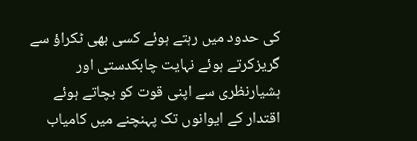کی حدود میں رہتے ہوئے کسی بھی ٹکراؤ سے گریزکرتے ہوئے نہایت چابکدستی اور ہشیارنظری سے اپنی قوت کو بچاتے ہوئے اقتدار کے ایوانوں تک پہنچنے میں کامیاب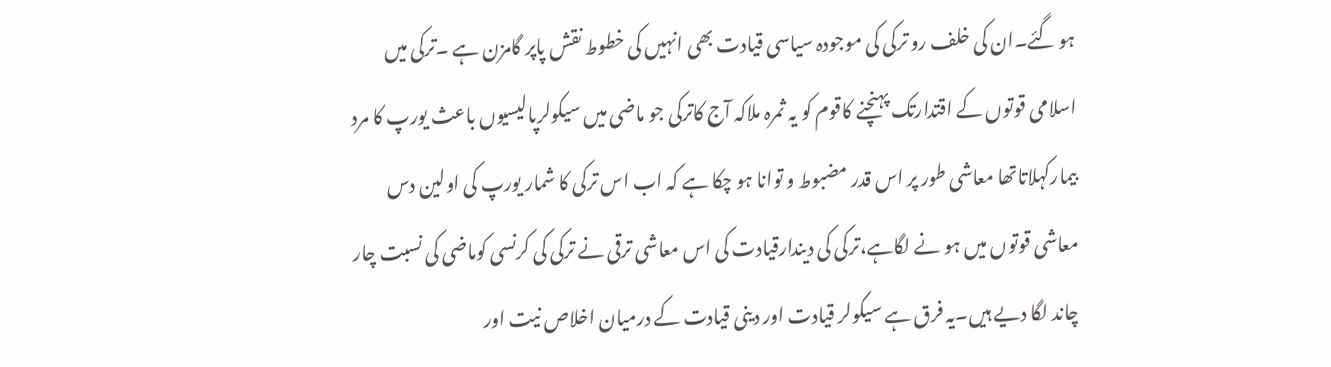ہو گئے۔ان کی خلف رو ترکی کی موجودہ سیاسی قیادت بھی انہیں کی خطوط نقش پاپر گامزن ہے ۔ترکی میں اسلامی قوتوں کے اقتدارتک پہنچنے کاقوم کو یہ ثمرہ ملاکہ آج کاترکی جو ماضی میں سیکولرپالیسیوں باعث یورپ کا مرد بیمارکہلاتاتھا معاشی طور پر اس قدر مضبوط و توانا ہو چکا ہے کہ اب اس ترکی کا شمار یورپ کی اولین دس معاشی قوتوں میں ہو نے لگاہے،ترکی کی دیندارقیادت کی اس معاشی ترقی نے ترکی کی کرنسی کوماضی کی نسبت چار چاند لگا دیے ہیں۔یہ فرق ہے سیکولر قیادت اور دینی قیادت کے درمیان اخلاص نیت اور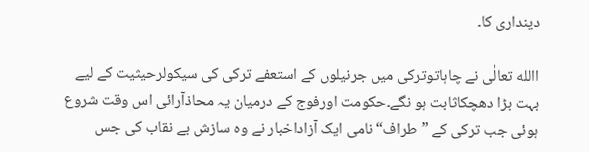دینداری کا۔

االله تعالٰی نے چاہاتوترکی میں جرنیلوں کے استعفے ترکی کی سیکولرحیثیت کے لیے بہت بڑا دھچکاثابت ہو نگے۔حکومت اورفوج کے درمیان یہ محاذآرائی اس وقت شروع ہوئی جب ترکی کے ”طراف“نامی ایک آزاداخبار نے وہ سازش بے نقاب کی جس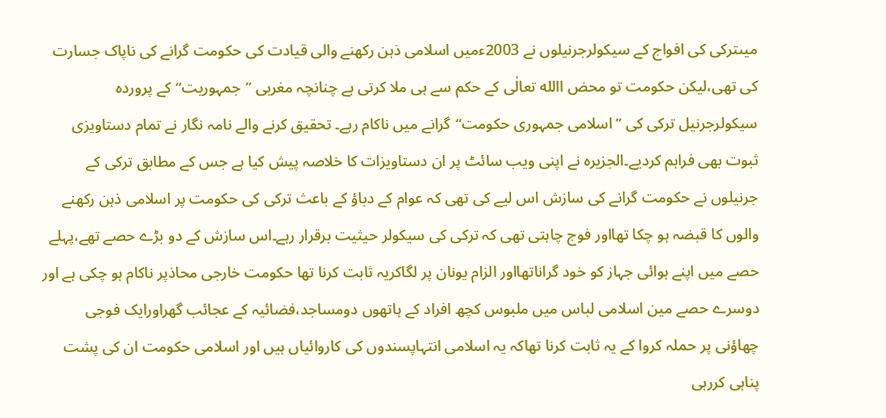میںترکی کی افواج کے سیکولرجرنیلوں نے 2003ءمیں اسلامی ذہن رکھنے والی قیادت کی حکومت گرانے کی ناپاک جسارت کی تھی،لیکن حکومت تو محض االله تعالٰی کے حکم سے ہی ملا کرتی ہے چنانچہ مغربی ”جمہوریت“کے پروردہ سیکولرجرنیل ترکی کی ”اسلامی جمہوری حکومت“گرانے میں ناکام رہے۔ تحقیق کرنے والے نامہ نگار نے تمام دستاویزی ثبوت بھی فراہم کردیے۔الجزیرہ نے اپنی ویب سائٹ پر ان دستاویزات کا خلاصہ پیش کیا ہے جس کے مطابق ترکی کے جرنیلوں نے حکومت گرانے کی سازش اس لیے کی تھی کہ عوام کے دباؤ کے باعث ترکی کی حکومت پر اسلامی ذہن رکھنے والوں کا قبضہ ہو چکا تھااور فوج چاہتی تھی کہ ترکی کی سیکولر حیثیت برقرار رہے۔اس سازش کے دو بڑے حصے تھے،پہلے حصے میں اپنے ہوائی جہاز کو خود گراناتھااور الزام یونان پر لگاکریہ ثابت کرنا تھا حکومت خارجی محاذپر ناکام ہو چکی ہے اور دوسرے حصے مین اسلامی لباس میں ملبوس کچھ افراد کے ہاتھوں دومساجد،فضائیہ کے عجائب گھراورایک فوجی چھاؤنی پر حملہ کروا کے یہ ثابت کرنا تھاکہ یہ اسلامی انتہاپسندوں کی کاروائیاں ہیں اور اسلامی حکومت ان کی پشت پناہی کررہی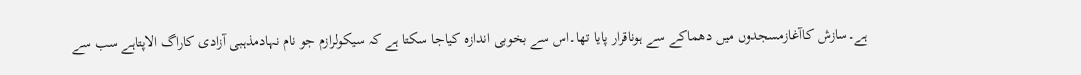ہے۔سازش کاآغازمسجدوں میں دھماکے سے ہوناقرار پایا تھا۔اس سے بخوبی اندازہ کیاجا سکتا ہے کہ سیکولرازم جو نام نہادمذہبی آزادی کاراگ الاپتاہے سب سے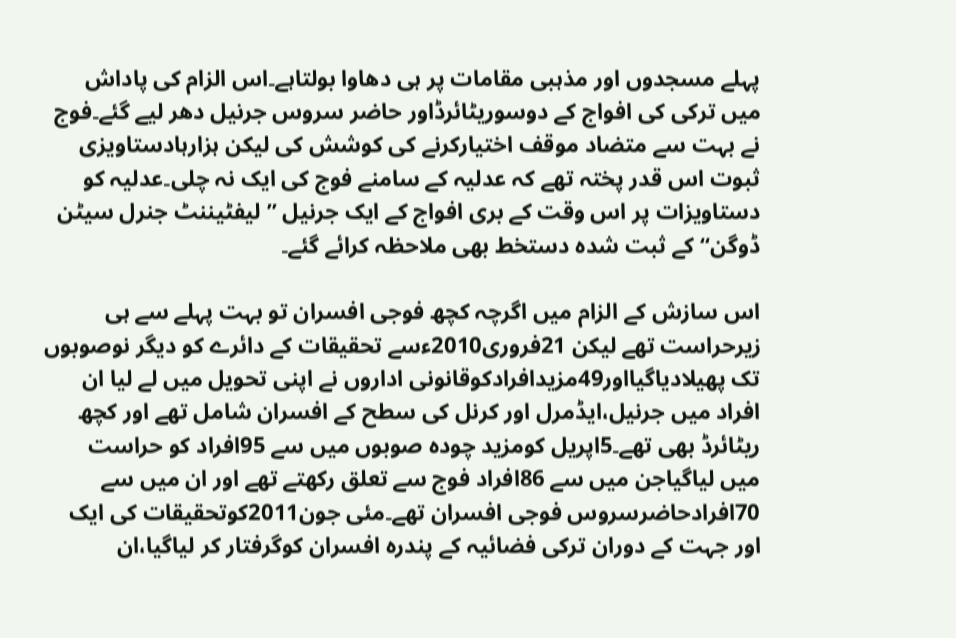پہلے مسجدوں اور مذہبی مقامات پر ہی دھاوا بولتاہے۔اس الزام کی پاداش میں ترکی کی افواج کے دوسوریٹائرڈاور حاضر سروس جرنیل دھر لیے گئے۔فوج نے بہت سے متضاد موقف اختیارکرنے کی کوشش کی لیکن ہزارہادستاویزی ثبوت اس قدر پختہ تھے کہ عدلیہ کے سامنے فوج کی ایک نہ چلی۔عدلیہ کو دستاویزات پر اس وقت کے بری افواج کے ایک جرنیل ”لیفٹیننٹ جنرل سیٹن ڈوگن“کے ثبت شدہ دستخط بھی ملاحظہ کرائے گئے۔

اس سازش کے الزام میں اگرچہ کچھ فوجی افسران تو بہت پہلے سے ہی زیرحراست تھے لیکن 21فروری2010ءسے تحقیقات کے دائرے کو دیگر نوصوبوں تک پھیلادیاگیااور49مزیدافرادکوقانونی اداروں نے اپنی تحویل میں لے لیا ان افراد میں جرنیل،ایڈمرل اور کرنل کی سطح کے افسران شامل تھے اور کچھ ریٹائرڈ بھی تھے۔5اپریل کومزید چودہ صوبوں میں سے 95افراد کو حراست میں لیاگیاجن میں سے 86افراد فوج سے تعلق رکھتے تھے اور ان میں سے 70افرادحاضرسروس فوجی افسران تھے۔مئی جون2011کوتحقیقات کی ایک اور جہت کے دوران ترکی فضائیہ کے پندرہ افسران کوگرفتار کر لیاگیا،ان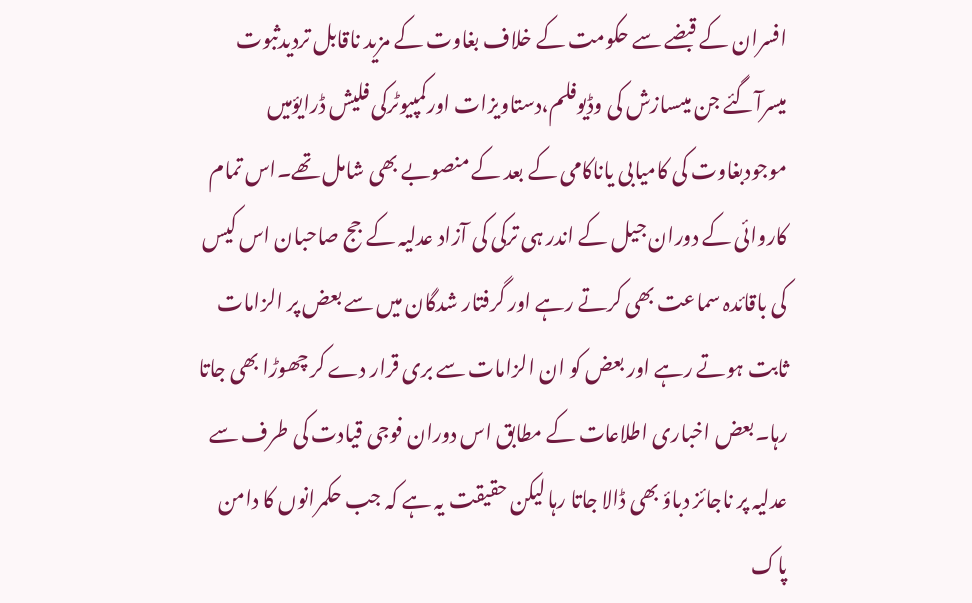افسران کے قبضے سے حکومت کے خلاف بغاوت کے مزید ناقابل تردیدثبوت میسرآگئے جن میںسازش کی وڈیوفلم،دستاویزات اورکمپیوٹرکی فلیش ڈرایؤمیں موجودبغاوت کی کامیابی یاناکامی کے بعد کے منصوبے بھی شامل تھے۔اس تمام کاروائی کے دوران جیل کے اندر ہی ترکی کی آزاد عدلیہ کے جج صاحبان اس کیس کی باقائدہ سماعت بھی کرتے رہے اور گرفتار شدگان میں سے بعض پر الزامات ثابت ہوتے رہے اور بعض کو ان الزامات سے بری قرار دے کر چھوڑا بھی جاتا رہا۔بعض اخباری اطلاعات کے مطابق اس دوران فوجی قیادت کی طرف سے عدلیہ پر ناجائز دباؤ بھی ڈالا جاتا رہا لیکن حقیقت یہ ہے کہ جب حکمرانوں کا دامن پاک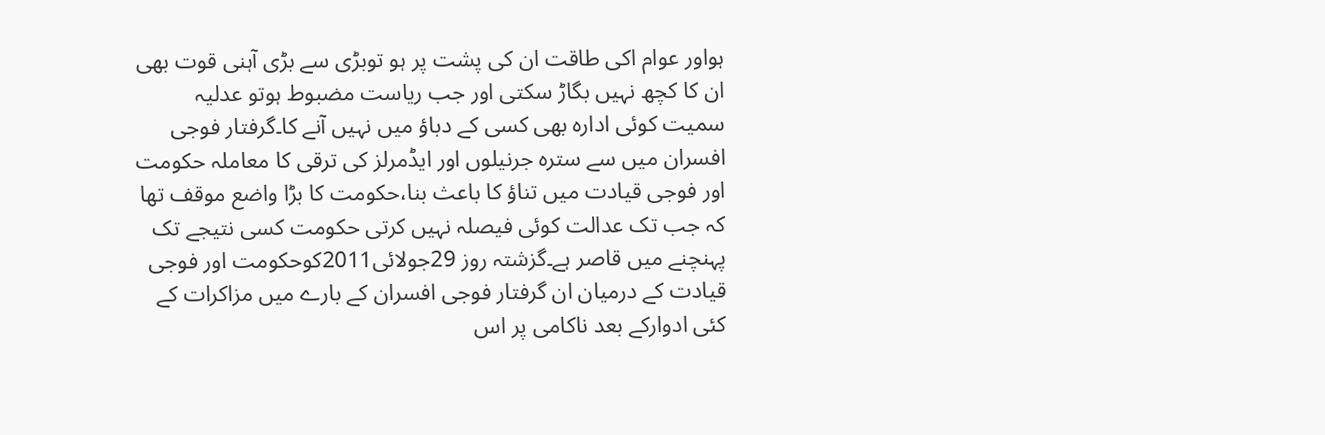ہواور عوام اکی طاقت ان کی پشت پر ہو توبڑی سے بڑی آہنی قوت بھی ان کا کچھ نہیں بگاڑ سکتی اور جب ریاست مضبوط ہوتو عدلیہ سمیت کوئی ادارہ بھی کسی کے دباؤ میں نہیں آنے کا۔گرفتار فوجی افسران میں سے سترہ جرنیلوں اور ایڈمرلز کی ترقی کا معاملہ حکومت اور فوجی قیادت میں تناؤ کا باعث بنا،حکومت کا بڑا واضع موقف تھا کہ جب تک عدالت کوئی فیصلہ نہیں کرتی حکومت کسی نتیجے تک پہنچنے میں قاصر ہے۔گزشتہ روز 29جولائی2011کوحکومت اور فوجی قیادت کے درمیان ان گرفتار فوجی افسران کے بارے میں مزاکرات کے کئی ادوارکے بعد ناکامی پر اس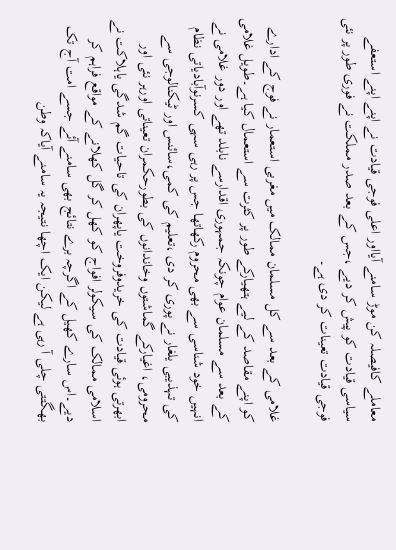معاملے کافیصلہ کن موڑ سامنے آیااور اعلی فوجی قیادت نے اپنے اپنے استعفے سیاسی قیادت کو پیش کر دیے ،جس کے بعد صدر مملکت نے فوری طور پر نئی فوجی قیادت تعینات کر دی ہے۔

غلامی کے بعد سے کل مسلمان ممالک میں مغربی استعمار نے فوج کے ادارے کو اپنے مقاصد کے لیے ہتھیارکے طور پر کثرت سے استعمال کیا ہے۔طویل غلامی کے بعد سے مسلمان عوام چونکہ جمہوری اقدارسے نابلد تھے اور دور غلامی نے انہیں خود شناسی سے بھی محروم رکھاتھا جس پر رہی سہی کسرنوآبادیاتی نظام کی تہذیبی یلغار نے پوری کر دی ،تعلیم کی کمی،سائنس اور ٹیکنالوجی سے محرومی، اغیارکے گماشتوں وخاندانوں کی بطورحکمران تعیناتی اورہر نئی اور ابھرتی ہوئی قیادت کی خریدوفروخت یاپھران کی تاحیات گم شدگی یاہلاکت نے اسلامی ممالک کی سیکولر افواج کو کھل کر گل کھلانے کے مواقع فراہم کر دیے۔اس سارے کھیل کے اگرچہ برے نتائج بھی سامنے آئے جسے امت آج تک بھگتتی چلی آ رہی ہے لیکن ایک اچھا نتیجہ یہ سامنے آیاکہ وطن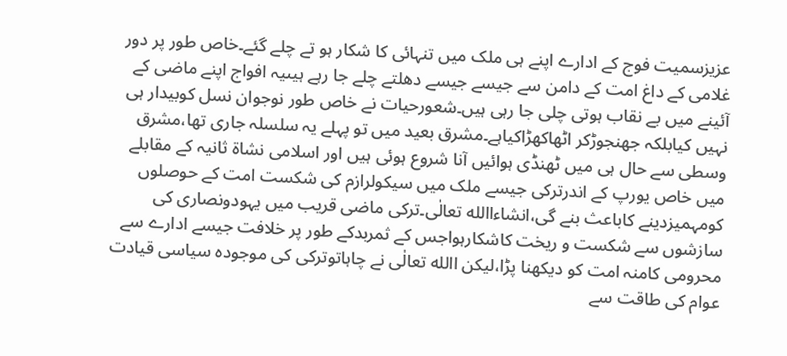عزیزسمیت فوج کے ادارے اپنے ہی ملک میں تنہائی کا شکار ہو تے چلے گئے۔خاص طور پر دور غلامی کے داغ امت کے دامن سے جیسے جیسے دھلتے چلے جا رہے ہیںیہ افواج اپنے ماضی کے آئینے میں بے نقاب ہوتی چلی جا رہی ہیں۔شعورحیات نے خاص طور نوجوان نسل کوبیدار ہی نہیں کیابلکہ جھنجوڑکر اٹھاکھڑاکیاہے۔مشرق بعید میں تو پہلے یہ سلسلہ جاری تھا،مشرق وسطی سے حال ہی میں ٹھنڈی ہوائیں آنا شروع ہوئی ہیں اور اسلامی نشاة ثانیہ کے مقابلے میں خاص یورپ کے اندرترکی جیسے ملک میں سیکولرازم کی شکست امت کے حوصلوں کومہمیزدینے کاباعث بنے گی،انشاءاالله تعالٰی۔ترکی ماضی قریب میں یہودونصاری کی سازشوں سے شکست و ریخت کاشکارہواجس کے ثمربدکے طور پر خلافت جیسے ادارے سے محرومی کامنہ امت کو دیکھنا پڑا،لیکن االله تعالٰی نے چاہاتوترکی کی موجودہ سیاسی قیادت عوام کی طاقت سے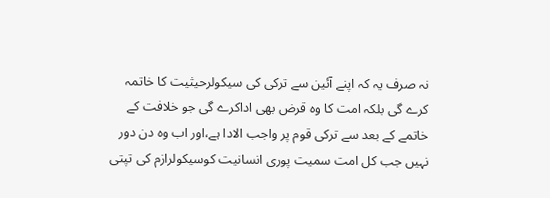نہ صرف یہ کہ اپنے آئین سے ترکی کی سیکولرحیثیت کا خاتمہ کرے گی بلکہ امت کا وہ قرض بھی اداکرے گی جو خلافت کے خاتمے کے بعد سے ترکی قوم پر واجب الادا ہے،اور اب وہ دن دور نہیں جب کل امت سمیت پوری انسانیت کوسیکولرازم کی تپتی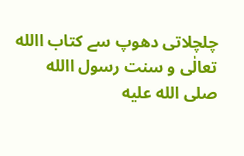چلچلاتی دھوپ سے کتاب االله تعالٰی و سنت رسول االله صلى الله عليه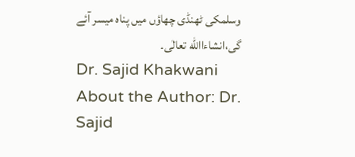وسلمکی ٹھنڈی چھاؤں میں پناہ میسر آئے گی،انشاءاالله تعالٰی۔
Dr. Sajid Khakwani
About the Author: Dr. Sajid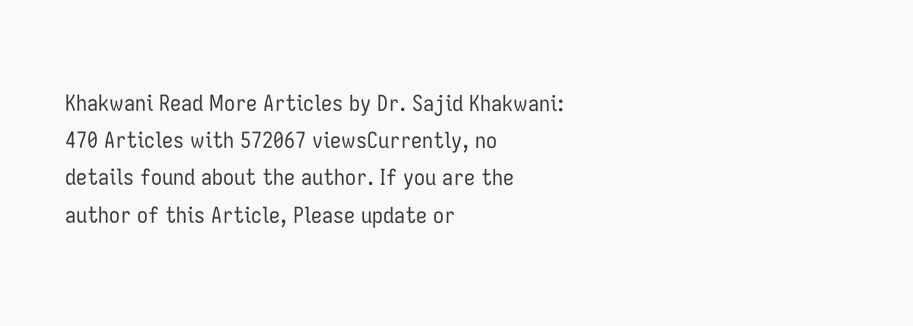Khakwani Read More Articles by Dr. Sajid Khakwani: 470 Articles with 572067 viewsCurrently, no details found about the author. If you are the author of this Article, Please update or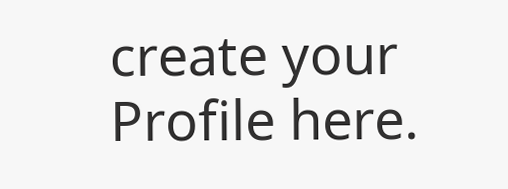create your Profile here.